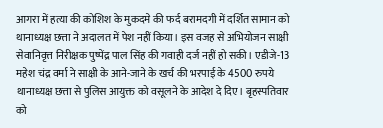आगरा में हत्या की कोशिश के मुकदमे की फर्द बरामदगी में दर्शित सामान को थानाध्यक्ष छत्ता ने अदालत में पेश नहीं किया। इस वजह से अभियोजन साक्षी सेवानिवृत्त निरीक्षक पुष्पेंद्र पाल सिंह की गवाही दर्ज नहीं हो सकी। एडीजे-13 महेश चंद्र वर्मा ने साक्षी के आने-जाने के खर्च की भरपाई के 4500 रुपये थानाध्यक्ष छत्ता से पुलिस आयुक्त को वसूलने के आदेश दे दिए। बृहस्पतिवार को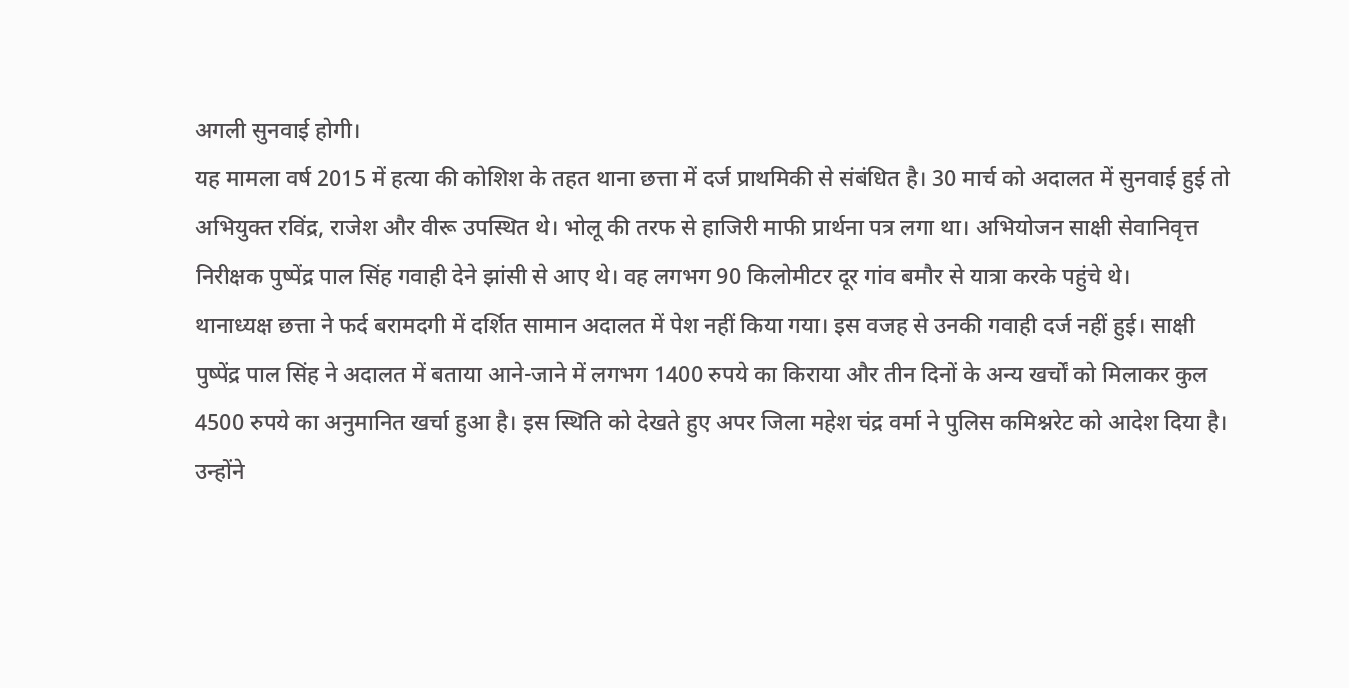अगली सुनवाई होगी।
यह मामला वर्ष 2015 में हत्या की कोशिश के तहत थाना छत्ता में दर्ज प्राथमिकी से संबंधित है। 30 मार्च को अदालत में सुनवाई हुई तो अभियुक्त रविंद्र, राजेश और वीरू उपस्थित थे। भोलू की तरफ से हाजिरी माफी प्रार्थना पत्र लगा था। अभियोजन साक्षी सेवानिवृत्त निरीक्षक पुष्पेंद्र पाल सिंह गवाही देने झांसी से आए थे। वह लगभग 90 किलोमीटर दूर गांव बमौर से यात्रा करके पहुंचे थे।
थानाध्यक्ष छत्ता ने फर्द बरामदगी में दर्शित सामान अदालत में पेश नहीं किया गया। इस वजह से उनकी गवाही दर्ज नहीं हुई। साक्षी पुष्पेंद्र पाल सिंह ने अदालत में बताया आने-जाने में लगभग 1400 रुपये का किराया और तीन दिनों के अन्य खर्चों को मिलाकर कुल 4500 रुपये का अनुमानित खर्चा हुआ है। इस स्थिति को देखते हुए अपर जिला महेश चंद्र वर्मा ने पुलिस कमिश्नरेट को आदेश दिया है।
उन्होंने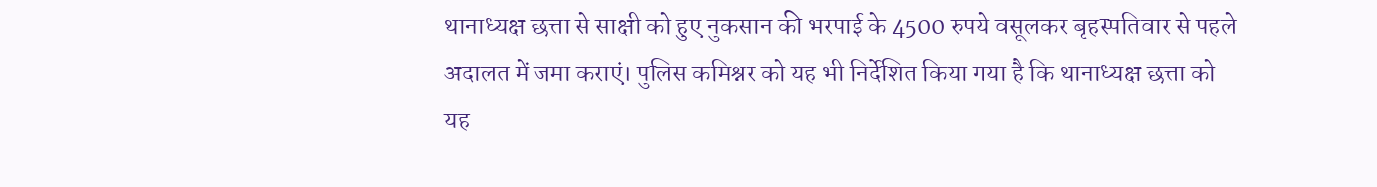थानाध्यक्ष छत्ता से साक्षी को हुए नुकसान की भरपाई के 4500 रुपये वसूलकर बृहस्पतिवार से पहले अदालत में जमा कराएं। पुलिस कमिश्नर को यह भी निर्देशित किया गया है कि थानाध्यक्ष छत्ता को यह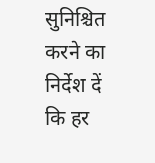सुनिश्चित करने का निर्देश दें कि हर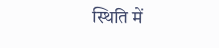स्थिति में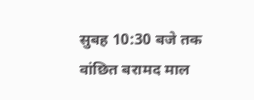सुबह 10:30 बजे तक वांछित बरामद माल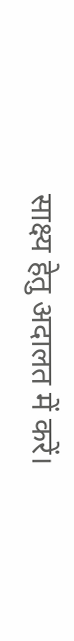साक्ष्य हेतु अदालत में करें।